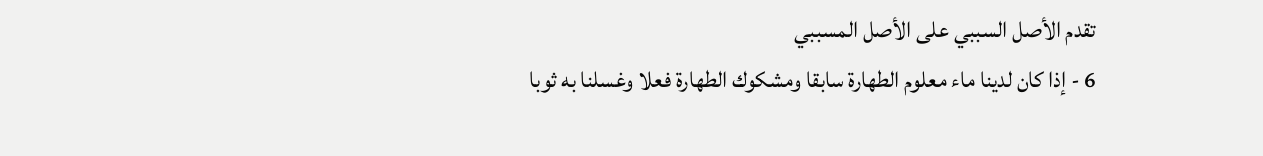تقدم الأصل السببي على الأصل المسببي
6 - إذا كان لدينا ماء معلوم الطهارة سابقا ومشكوك الطهارة فعلا وغسلنا به ثوبا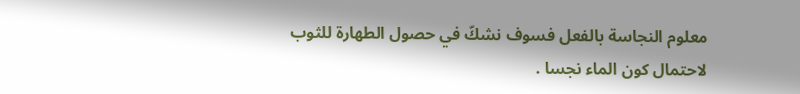معلوم النجاسة بالفعل فسوف نشكّ في حصول الطهارة للثوب لاحتمال كون الماء نجسا .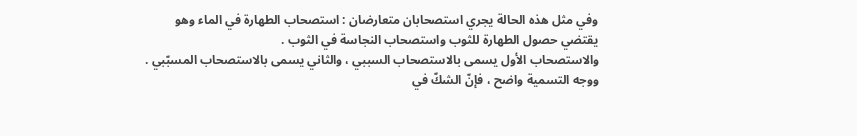وفي مثل هذه الحالة يجري استصحابان متعارضان : استصحاب الطهارة في الماء وهو يقتضي حصول الطهارة للثوب واستصحاب النجاسة في الثوب .
والاستصحاب الأول يسمى بالاستصحاب السببي ، والثاني يسمى بالاستصحاب المسبّبي .
ووجه التسمية واضح ، فإنّ الشكّ في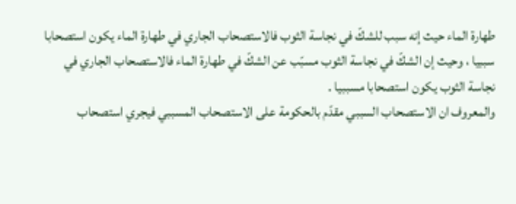طهارة الماء حيث إنه سبب للشكّ في نجاسة الثوب فالاستصحاب الجاري في طهارة الماء يكون استصحابا سببيا ، وحيث إن الشكّ في نجاسة الثوب مسبّب عن الشكّ في طهارة الماء فالاستصحاب الجاري في نجاسة الثوب يكون استصحابا مسببيا .
والمعروف ان الاستصحاب السببي مقدّم بالحكومة على الاستصحاب المسببي فيجري استصحاب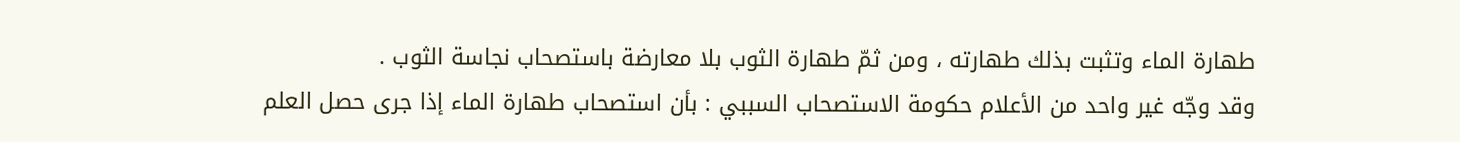طهارة الماء وتثبت بذلك طهارته ، ومن ثمّ طهارة الثوب بلا معارضة باستصحاب نجاسة الثوب .
وقد وجّه غير واحد من الأعلام حكومة الاستصحاب السببي : بأن استصحاب طهارة الماء إذا جرى حصل العلم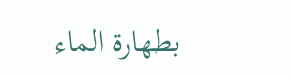بطهارة الماء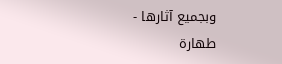وبجميع آثارها - طهارة